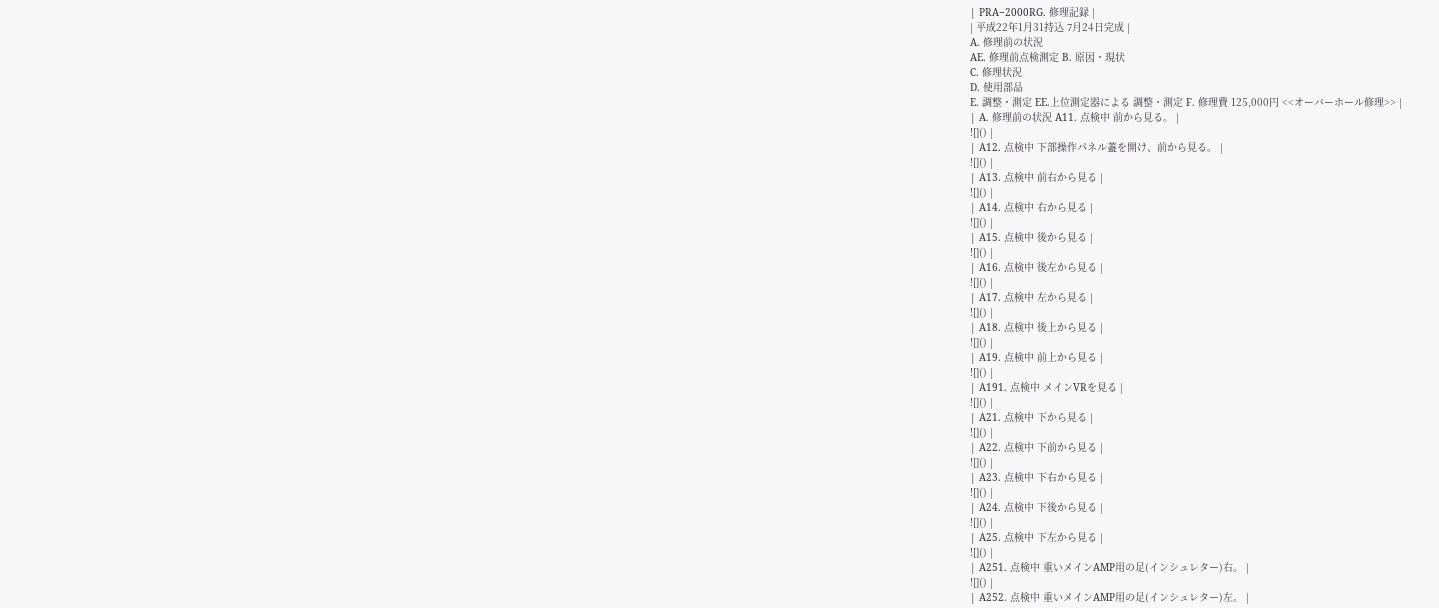| PRA−2000RG. 修理記録 |
| 平成22年1月31持込 7月24日完成 |
A. 修理前の状況
AE. 修理前点検測定 B. 原因・現状
C. 修理状況
D. 使用部品
E. 調整・測定 EE.上位測定器による 調整・測定 F. 修理費 125,000円 <<オーバーホール修理>> |
| A. 修理前の状況 A11. 点検中 前から見る。 |
![]() |
| A12. 点検中 下部操作パネル蓋を開け、前から見る。 |
![]() |
| A13. 点検中 前右から見る |
![]() |
| A14. 点検中 右から見る |
![]() |
| A15. 点検中 後から見る |
![]() |
| A16. 点検中 後左から見る |
![]() |
| A17. 点検中 左から見る |
![]() |
| A18. 点検中 後上から見る |
![]() |
| A19. 点検中 前上から見る |
![]() |
| A191. 点検中 メインVRを見る |
![]() |
| A21. 点検中 下から見る |
![]() |
| A22. 点検中 下前から見る |
![]() |
| A23. 点検中 下右から見る |
![]() |
| A24. 点検中 下後から見る |
![]() |
| A25. 点検中 下左から見る |
![]() |
| A251. 点検中 重いメインAMP用の足(インシュレター)右。 |
![]() |
| A252. 点検中 重いメインAMP用の足(インシュレター)左。 |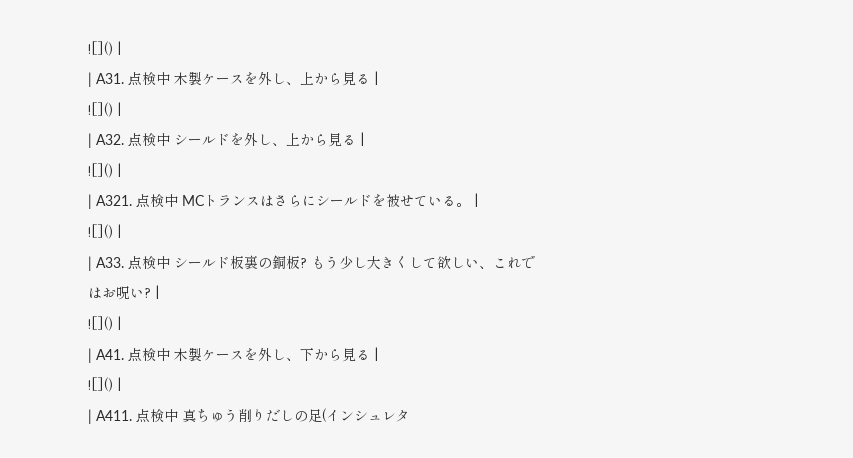![]() |
| A31. 点検中 木製ケースを外し、上から見る |
![]() |
| A32. 点検中 シールドを外し、上から見る |
![]() |
| A321. 点検中 MCトランスはさらにシールドを被せている。 |
![]() |
| A33. 点検中 シールド板裏の銅板? もう少し大きくして欲しい、これではお呪い? |
![]() |
| A41. 点検中 木製ケースを外し、下から見る |
![]() |
| A411. 点検中 真ちゅう削りだしの足(インシュレタ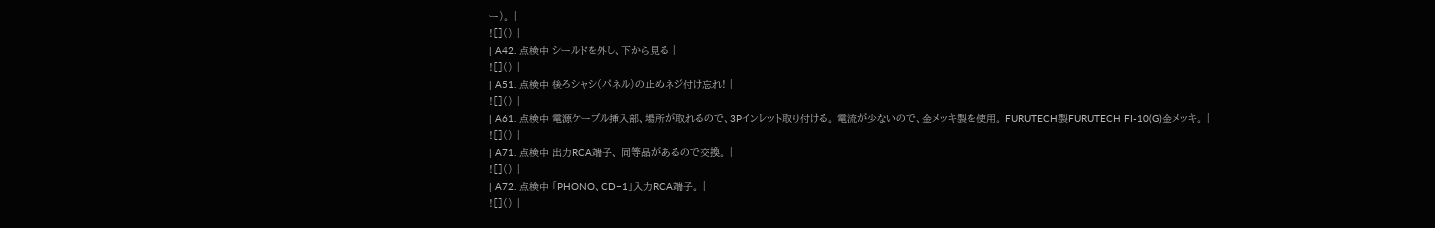ー)。 |
![]() |
| A42. 点検中 シールドを外し、下から見る |
![]() |
| A51. 点検中 後ろシャシ(パネル)の止めネジ付け忘れ! |
![]() |
| A61. 点検中 電源ケーブル挿入部、場所が取れるので、3Pインレット取り付ける。 電流が少ないので、金メッキ製を使用。 FURUTECH製FURUTECH FI-10(G)金メッキ。 |
![]() |
| A71. 点検中 出力RCA端子、 同等品があるので交換。 |
![]() |
| A72. 点検中 「PHONO、CD−1」入力RCA端子。 |
![]() |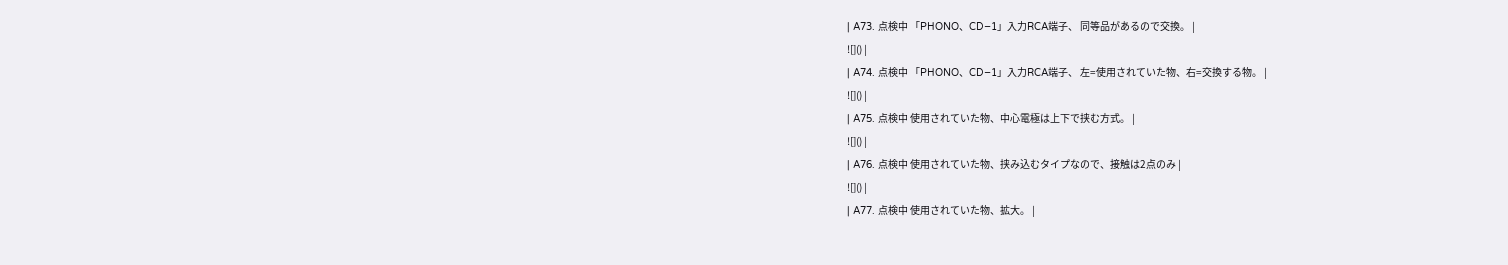| A73. 点検中 「PHONO、CD−1」入力RCA端子、 同等品があるので交換。 |
![]() |
| A74. 点検中 「PHONO、CD−1」入力RCA端子、 左=使用されていた物、右=交換する物。 |
![]() |
| A75. 点検中 使用されていた物、中心電極は上下で挟む方式。 |
![]() |
| A76. 点検中 使用されていた物、挟み込むタイプなので、接触は2点のみ |
![]() |
| A77. 点検中 使用されていた物、拡大。 |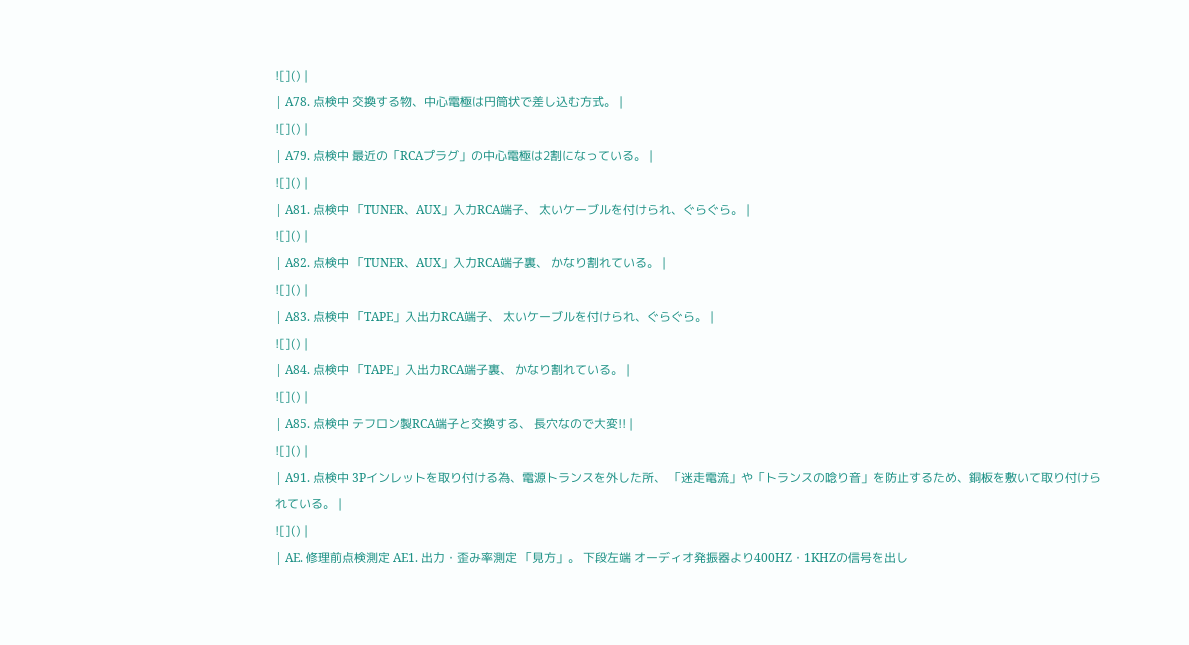![]() |
| A78. 点検中 交換する物、中心電極は円筒状で差し込む方式。 |
![]() |
| A79. 点検中 最近の「RCAプラグ」の中心電極は2割になっている。 |
![]() |
| A81. 点検中 「TUNER、AUX」入力RCA端子、 太いケーブルを付けられ、ぐらぐら。 |
![]() |
| A82. 点検中 「TUNER、AUX」入力RCA端子裏、 かなり割れている。 |
![]() |
| A83. 点検中 「TAPE」入出力RCA端子、 太いケーブルを付けられ、ぐらぐら。 |
![]() |
| A84. 点検中 「TAPE」入出力RCA端子裏、 かなり割れている。 |
![]() |
| A85. 点検中 テフロン製RCA端子と交換する、 長穴なので大変!! |
![]() |
| A91. 点検中 3Pインレットを取り付ける為、電源トランスを外した所、 「迷走電流」や「トランスの唸り音」を防止するため、銅板を敷いて取り付けられている。 |
![]() |
| AE. 修理前点検測定 AE1. 出力・歪み率測定 「見方」。 下段左端 オーディオ発振器より400HZ・1KHZの信号を出し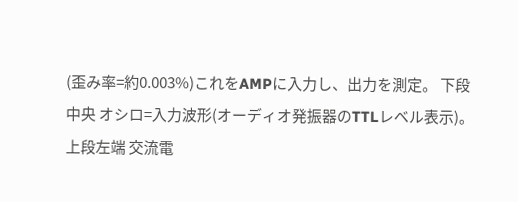(歪み率=約0.003%)これをAMPに入力し、出力を測定。 下段中央 オシロ=入力波形(オーディオ発振器のTTLレベル表示)。 上段左端 交流電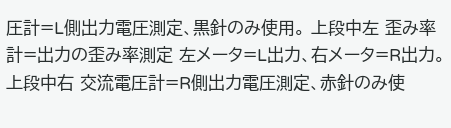圧計=L側出力電圧測定、黒針のみ使用。 上段中左 歪み率計=出力の歪み率測定 左メータ=L出力、右メータ=R出力。 上段中右 交流電圧計=R側出力電圧測定、赤針のみ使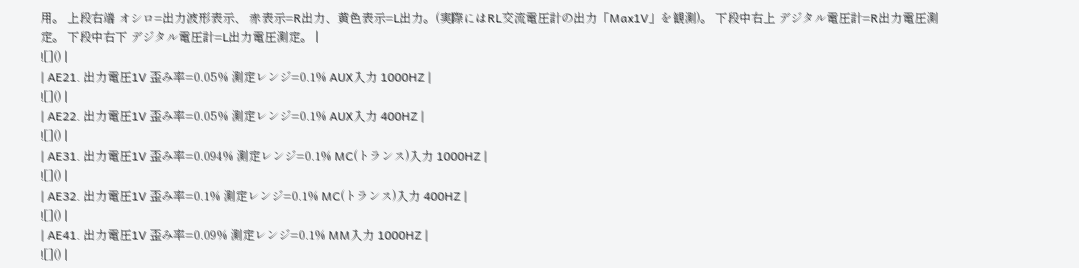用。 上段右端 オシロ=出力波形表示、 赤表示=R出力、黄色表示=L出力。(実際にはRL交流電圧計の出力「Max1V」を観測)。 下段中右上 デジタル電圧計=R出力電圧測定。 下段中右下 デジタル電圧計=L出力電圧測定。 |
![]() |
| AE21. 出力電圧1V 歪み率=0.05% 測定レンジ=0.1% AUX入力 1000HZ |
![]() |
| AE22. 出力電圧1V 歪み率=0.05% 測定レンジ=0.1% AUX入力 400HZ |
![]() |
| AE31. 出力電圧1V 歪み率=0.094% 測定レンジ=0.1% MC(トランス)入力 1000HZ |
![]() |
| AE32. 出力電圧1V 歪み率=0.1% 測定レンジ=0.1% MC(トランス)入力 400HZ |
![]() |
| AE41. 出力電圧1V 歪み率=0.09% 測定レンジ=0.1% MM入力 1000HZ |
![]() |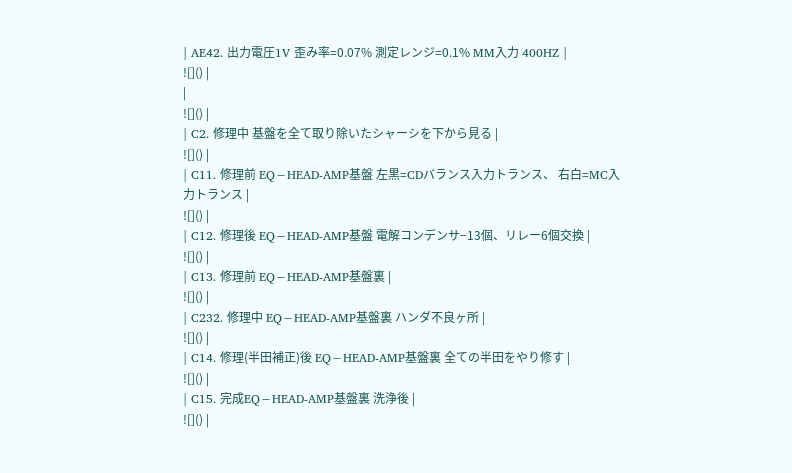| AE42. 出力電圧1V 歪み率=0.07% 測定レンジ=0.1% MM入力 400HZ |
![]() |
|
![]() |
| C2. 修理中 基盤を全て取り除いたシャーシを下から見る |
![]() |
| C11. 修理前 EQ−HEAD-AMP基盤 左黒=CDバランス入力トランス、 右白=MC入力トランス |
![]() |
| C12. 修理後 EQ−HEAD-AMP基盤 電解コンデンサ−13個、リレー6個交換 |
![]() |
| C13. 修理前 EQ−HEAD-AMP基盤裏 |
![]() |
| C232. 修理中 EQ−HEAD-AMP基盤裏 ハンダ不良ヶ所 |
![]() |
| C14. 修理(半田補正)後 EQ−HEAD-AMP基盤裏 全ての半田をやり修す |
![]() |
| C15. 完成EQ−HEAD-AMP基盤裏 洗浄後 |
![]() |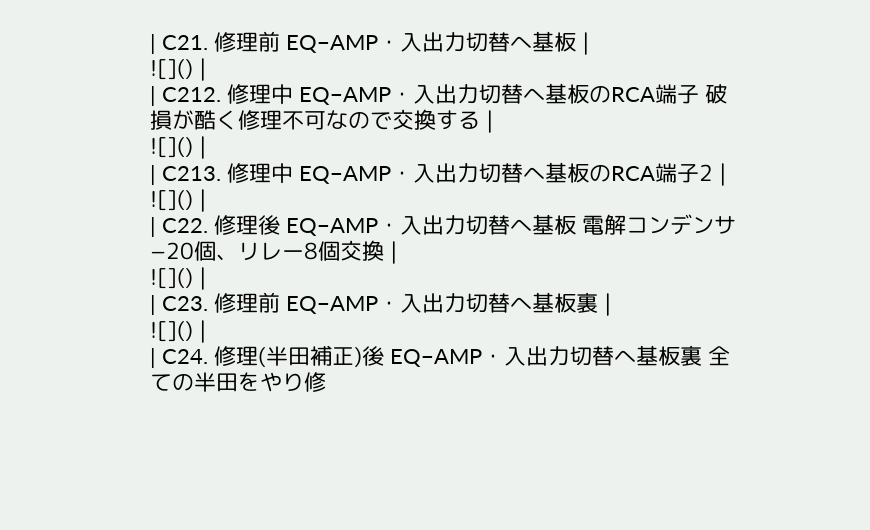| C21. 修理前 EQ−AMP・入出力切替へ基板 |
![]() |
| C212. 修理中 EQ−AMP・入出力切替へ基板のRCA端子 破損が酷く修理不可なので交換する |
![]() |
| C213. 修理中 EQ−AMP・入出力切替へ基板のRCA端子2 |
![]() |
| C22. 修理後 EQ−AMP・入出力切替へ基板 電解コンデンサ−20個、リレー8個交換 |
![]() |
| C23. 修理前 EQ−AMP・入出力切替へ基板裏 |
![]() |
| C24. 修理(半田補正)後 EQ−AMP・入出力切替へ基板裏 全ての半田をやり修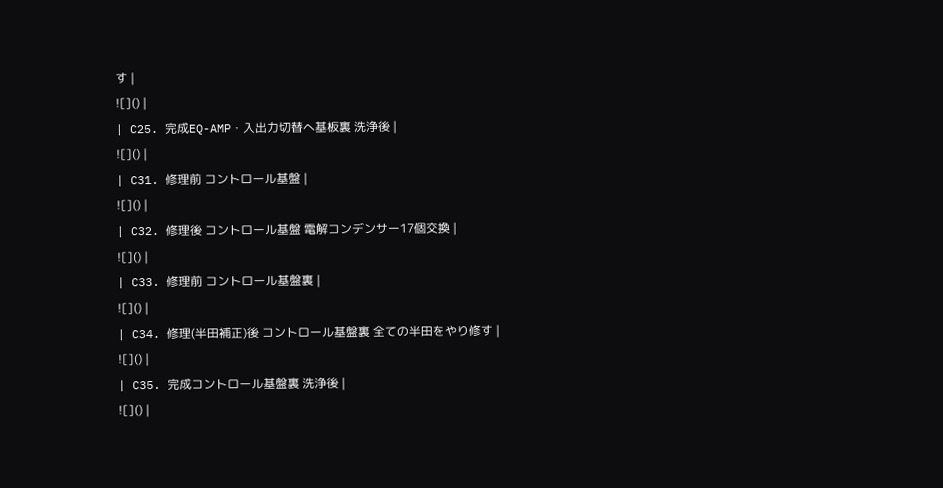す |
![]() |
| C25. 完成EQ-AMP・入出力切替へ基板裏 洗浄後 |
![]() |
| C31. 修理前 コントロール基盤 |
![]() |
| C32. 修理後 コントロール基盤 電解コンデンサー17個交換 |
![]() |
| C33. 修理前 コントロール基盤裏 |
![]() |
| C34. 修理(半田補正)後 コントロール基盤裏 全ての半田をやり修す |
![]() |
| C35. 完成コントロール基盤裏 洗浄後 |
![]() |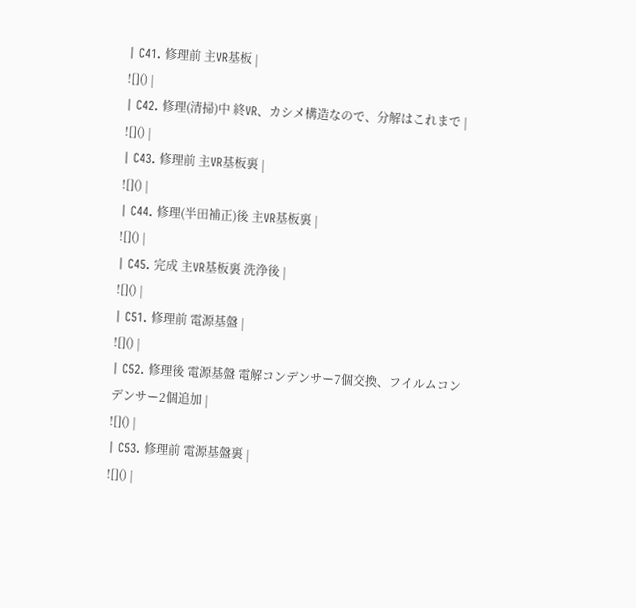| C41. 修理前 主VR基板 |
![]() |
| C42. 修理(清掃)中 終VR、カシメ構造なので、分解はこれまで |
![]() |
| C43. 修理前 主VR基板裏 |
![]() |
| C44. 修理(半田補正)後 主VR基板裏 |
![]() |
| C45. 完成 主VR基板裏 洗浄後 |
![]() |
| C51. 修理前 電源基盤 |
![]() |
| C52. 修理後 電源基盤 電解コンデンサー7個交換、フイルムコンデンサー2個追加 |
![]() |
| C53. 修理前 電源基盤裏 |
![]() |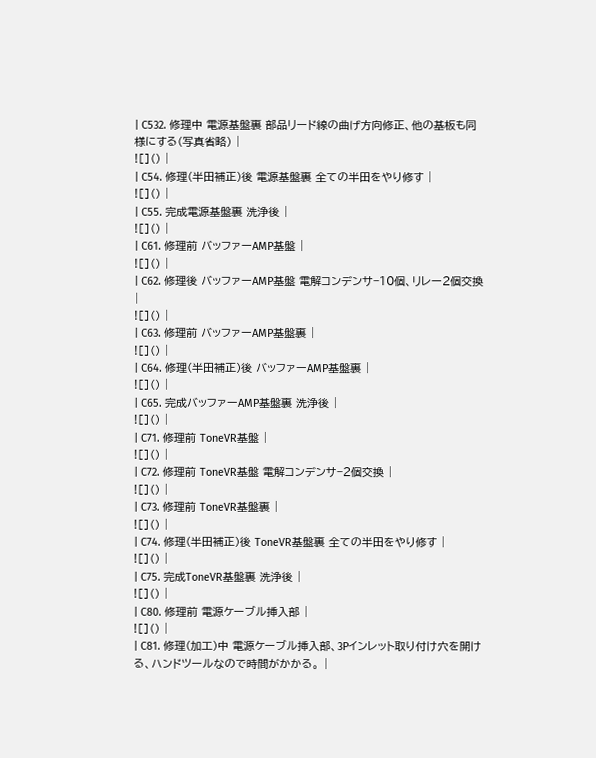| C532. 修理中 電源基盤裏 部品リード線の曲げ方向修正、他の基板も同様にする(写真省略) |
![]() |
| C54. 修理(半田補正)後 電源基盤裏 全ての半田をやり修す |
![]() |
| C55. 完成電源基盤裏 洗浄後 |
![]() |
| C61. 修理前 バッファーAMP基盤 |
![]() |
| C62. 修理後 バッファーAMP基盤 電解コンデンサ−10個、リレー2個交換 |
![]() |
| C63. 修理前 バッファーAMP基盤裏 |
![]() |
| C64. 修理(半田補正)後 バッファーAMP基盤裏 |
![]() |
| C65. 完成バッファーAMP基盤裏 洗浄後 |
![]() |
| C71. 修理前 ToneVR基盤 |
![]() |
| C72. 修理前 ToneVR基盤 電解コンデンサ−2個交換 |
![]() |
| C73. 修理前 ToneVR基盤裏 |
![]() |
| C74. 修理(半田補正)後 ToneVR基盤裏 全ての半田をやり修す |
![]() |
| C75. 完成ToneVR基盤裏 洗浄後 |
![]() |
| C80. 修理前 電源ケーブル挿入部 |
![]() |
| C81. 修理(加工)中 電源ケーブル挿入部、3Pインレット取り付け穴を開ける、ハンドツールなので時間がかかる。 |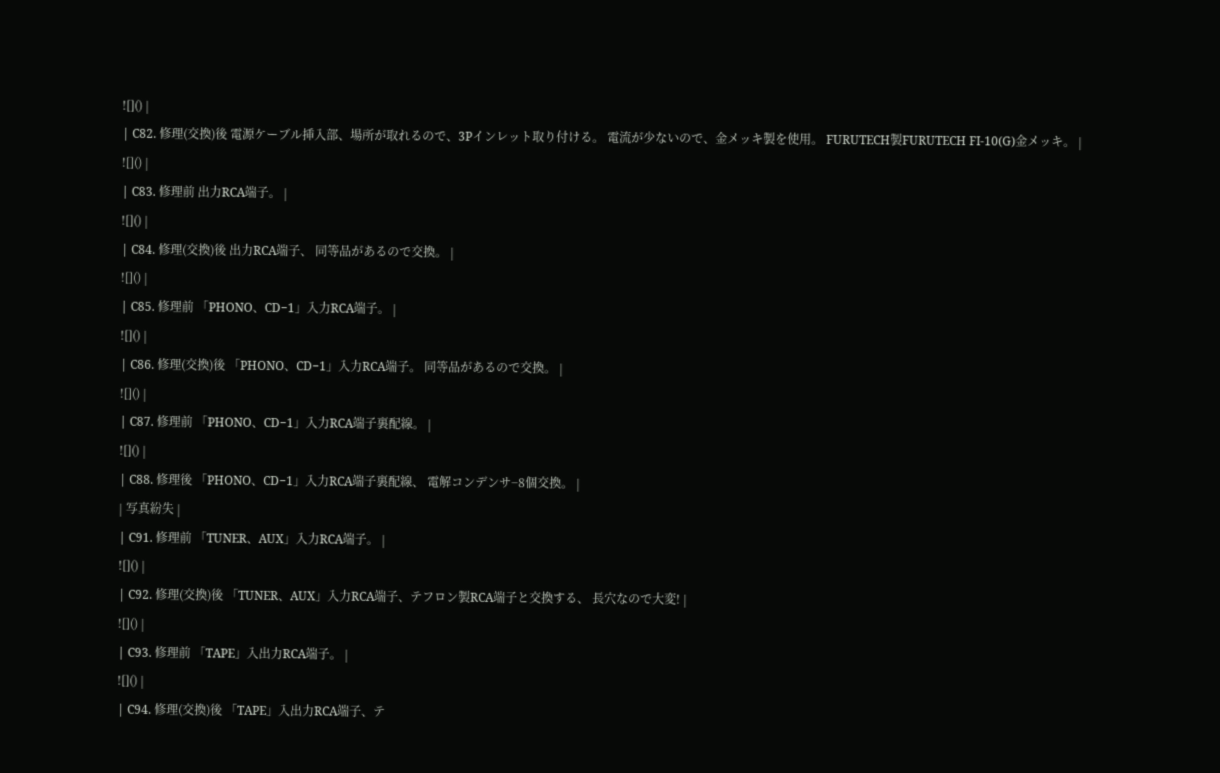![]() |
| C82. 修理(交換)後 電源ケーブル挿入部、場所が取れるので、3Pインレット取り付ける。 電流が少ないので、金メッキ製を使用。 FURUTECH製FURUTECH FI-10(G)金メッキ。 |
![]() |
| C83. 修理前 出力RCA端子。 |
![]() |
| C84. 修理(交換)後 出力RCA端子、 同等品があるので交換。 |
![]() |
| C85. 修理前 「PHONO、CD−1」入力RCA端子。 |
![]() |
| C86. 修理(交換)後 「PHONO、CD−1」入力RCA端子。 同等品があるので交換。 |
![]() |
| C87. 修理前 「PHONO、CD−1」入力RCA端子裏配線。 |
![]() |
| C88. 修理後 「PHONO、CD−1」入力RCA端子裏配線、 電解コンデンサ−8個交換。 |
| 写真紛失 |
| C91. 修理前 「TUNER、AUX」入力RCA端子。 |
![]() |
| C92. 修理(交換)後 「TUNER、AUX」入力RCA端子、テフロン製RCA端子と交換する、 長穴なので大変! |
![]() |
| C93. 修理前 「TAPE」入出力RCA端子。 |
![]() |
| C94. 修理(交換)後 「TAPE」入出力RCA端子、テ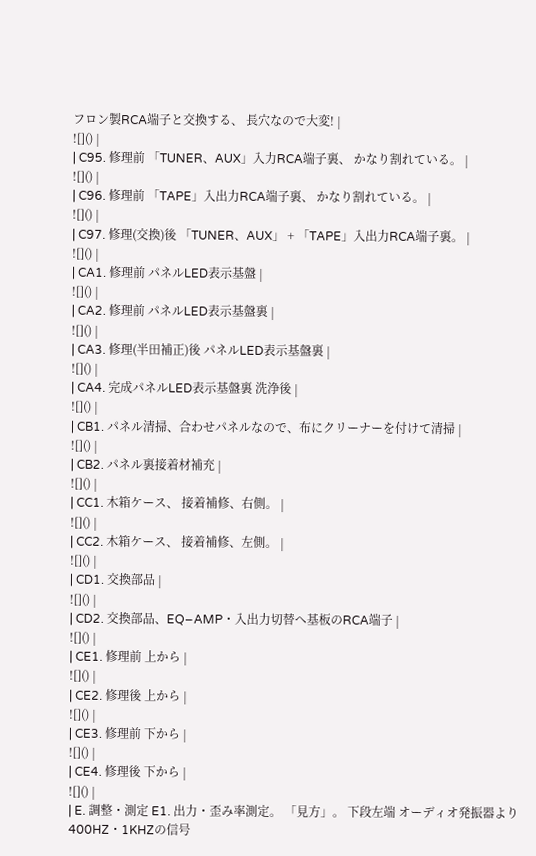フロン製RCA端子と交換する、 長穴なので大変! |
![]() |
| C95. 修理前 「TUNER、AUX」入力RCA端子裏、 かなり割れている。 |
![]() |
| C96. 修理前 「TAPE」入出力RCA端子裏、 かなり割れている。 |
![]() |
| C97. 修理(交換)後 「TUNER、AUX」 + 「TAPE」入出力RCA端子裏。 |
![]() |
| CA1. 修理前 パネルLED表示基盤 |
![]() |
| CA2. 修理前 パネルLED表示基盤裏 |
![]() |
| CA3. 修理(半田補正)後 パネルLED表示基盤裏 |
![]() |
| CA4. 完成パネルLED表示基盤裏 洗浄後 |
![]() |
| CB1. パネル清掃、合わせパネルなので、布にクリーナーを付けて清掃 |
![]() |
| CB2. パネル裏接着材補充 |
![]() |
| CC1. 木箱ケース、 接着補修、右側。 |
![]() |
| CC2. 木箱ケース、 接着補修、左側。 |
![]() |
| CD1. 交換部品 |
![]() |
| CD2. 交換部品、EQ−AMP・入出力切替へ基板のRCA端子 |
![]() |
| CE1. 修理前 上から |
![]() |
| CE2. 修理後 上から |
![]() |
| CE3. 修理前 下から |
![]() |
| CE4. 修理後 下から |
![]() |
| E. 調整・測定 E1. 出力・歪み率測定。 「見方」。 下段左端 オーディオ発振器より400HZ・1KHZの信号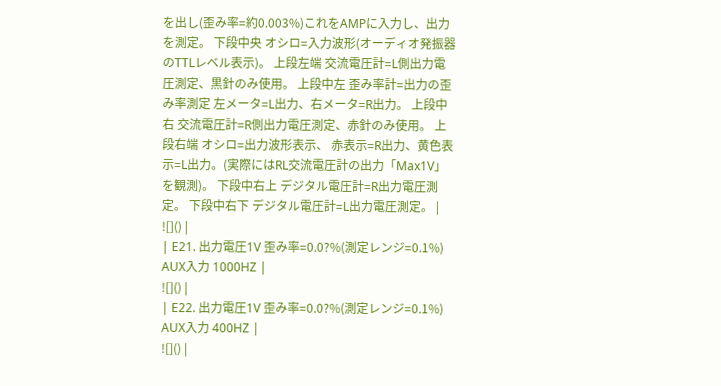を出し(歪み率=約0.003%)これをAMPに入力し、出力を測定。 下段中央 オシロ=入力波形(オーディオ発振器のTTLレベル表示)。 上段左端 交流電圧計=L側出力電圧測定、黒針のみ使用。 上段中左 歪み率計=出力の歪み率測定 左メータ=L出力、右メータ=R出力。 上段中右 交流電圧計=R側出力電圧測定、赤針のみ使用。 上段右端 オシロ=出力波形表示、 赤表示=R出力、黄色表示=L出力。(実際にはRL交流電圧計の出力「Max1V」を観測)。 下段中右上 デジタル電圧計=R出力電圧測定。 下段中右下 デジタル電圧計=L出力電圧測定。 |
![]() |
| E21. 出力電圧1V 歪み率=0.0?%(測定レンジ=0.1%) AUX入力 1000HZ |
![]() |
| E22. 出力電圧1V 歪み率=0.0?%(測定レンジ=0.1%) AUX入力 400HZ |
![]() |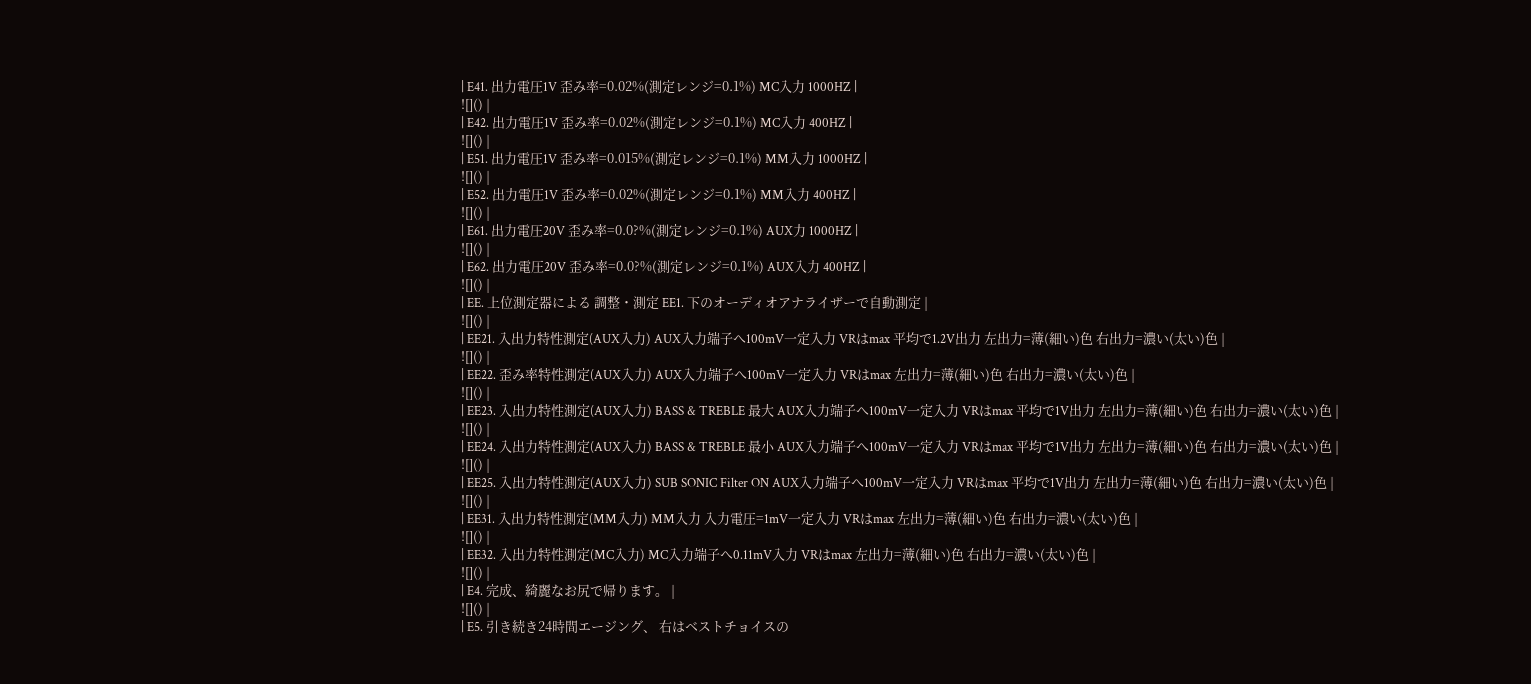| E41. 出力電圧1V 歪み率=0.02%(測定レンジ=0.1%) MC入力 1000HZ |
![]() |
| E42. 出力電圧1V 歪み率=0.02%(測定レンジ=0.1%) MC入力 400HZ |
![]() |
| E51. 出力電圧1V 歪み率=0.015%(測定レンジ=0.1%) MM入力 1000HZ |
![]() |
| E52. 出力電圧1V 歪み率=0.02%(測定レンジ=0.1%) MM入力 400HZ |
![]() |
| E61. 出力電圧20V 歪み率=0.0?%(測定レンジ=0.1%) AUX力 1000HZ |
![]() |
| E62. 出力電圧20V 歪み率=0.0?%(測定レンジ=0.1%) AUX入力 400HZ |
![]() |
| EE. 上位測定器による 調整・測定 EE1. 下のオーディオアナライザーで自動測定 |
![]() |
| EE21. 入出力特性測定(AUX入力) AUX入力端子へ100mV一定入力 VRはmax 平均で1.2V出力 左出力=薄(細い)色 右出力=濃い(太い)色 |
![]() |
| EE22. 歪み率特性測定(AUX入力) AUX入力端子へ100mV一定入力 VRはmax 左出力=薄(細い)色 右出力=濃い(太い)色 |
![]() |
| EE23. 入出力特性測定(AUX入力) BASS & TREBLE 最大 AUX入力端子へ100mV一定入力 VRはmax 平均で1V出力 左出力=薄(細い)色 右出力=濃い(太い)色 |
![]() |
| EE24. 入出力特性測定(AUX入力) BASS & TREBLE 最小 AUX入力端子へ100mV一定入力 VRはmax 平均で1V出力 左出力=薄(細い)色 右出力=濃い(太い)色 |
![]() |
| EE25. 入出力特性測定(AUX入力) SUB SONIC Filter ON AUX入力端子へ100mV一定入力 VRはmax 平均で1V出力 左出力=薄(細い)色 右出力=濃い(太い)色 |
![]() |
| EE31. 入出力特性測定(MM入力) MM入力 入力電圧=1mV一定入力 VRはmax 左出力=薄(細い)色 右出力=濃い(太い)色 |
![]() |
| EE32. 入出力特性測定(MC入力) MC入力端子へ0.11mV入力 VRはmax 左出力=薄(細い)色 右出力=濃い(太い)色 |
![]() |
| E4. 完成、綺麗なお尻で帰ります。 |
![]() |
| E5. 引き続き24時間エージング、 右はベストチョイスの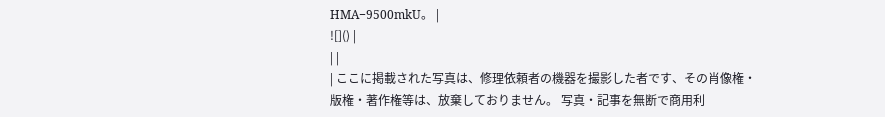HMA−9500mkU。 |
![]() |
| |
| ここに掲載された写真は、修理依頼者の機器を撮影した者です、その肖像権・版権・著作権等は、放棄しておりません。 写真・記事を無断で商用利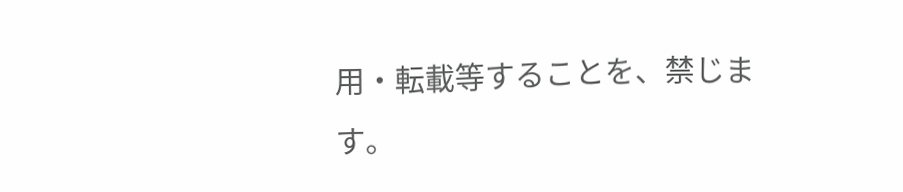用・転載等することを、禁じます。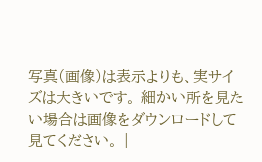写真(画像)は表示よりも、実サイズは大きいです。 細かい所を見たい場合は画像をダウンロードして見てください。 |